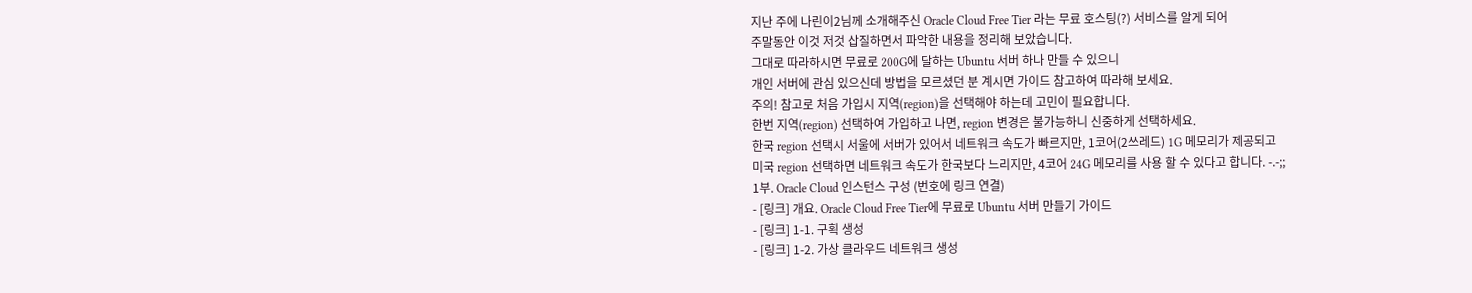지난 주에 나린이2님께 소개해주신 Oracle Cloud Free Tier 라는 무료 호스팅(?) 서비스를 알게 되어
주말동안 이것 저것 삽질하면서 파악한 내용을 정리해 보았습니다.
그대로 따라하시면 무료로 200G에 달하는 Ubuntu 서버 하나 만들 수 있으니
개인 서버에 관심 있으신데 방법을 모르셨던 분 계시면 가이드 참고하여 따라해 보세요.
주의! 참고로 처음 가입시 지역(region)을 선택해야 하는데 고민이 필요합니다.
한번 지역(region) 선택하여 가입하고 나면, region 변경은 불가능하니 신중하게 선택하세요.
한국 region 선택시 서울에 서버가 있어서 네트워크 속도가 빠르지만, 1코어(2쓰레드) 1G 메모리가 제공되고
미국 region 선택하면 네트워크 속도가 한국보다 느리지만, 4코어 24G 메모리를 사용 할 수 있다고 합니다. -.-;;
1부. Oracle Cloud 인스턴스 구성 (번호에 링크 연결)
- [링크] 개요. Oracle Cloud Free Tier에 무료로 Ubuntu 서버 만들기 가이드
- [링크] 1-1. 구획 생성
- [링크] 1-2. 가상 클라우드 네트워크 생성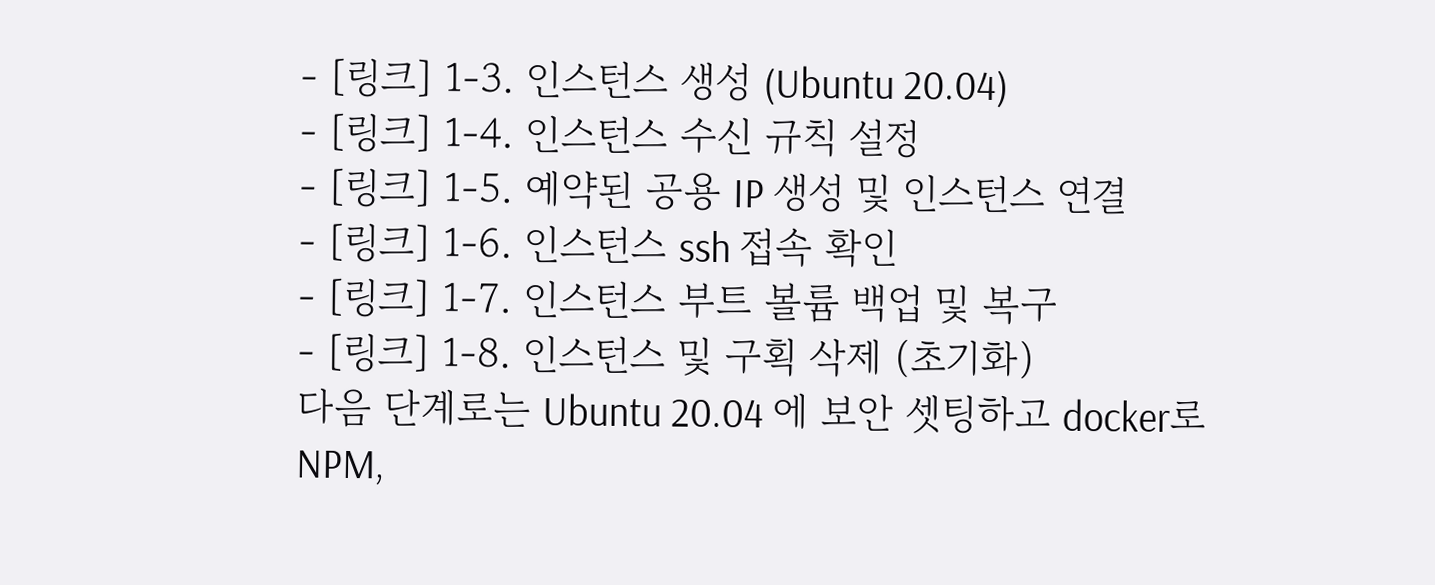- [링크] 1-3. 인스턴스 생성 (Ubuntu 20.04)
- [링크] 1-4. 인스턴스 수신 규칙 설정
- [링크] 1-5. 예약된 공용 IP 생성 및 인스턴스 연결
- [링크] 1-6. 인스턴스 ssh 접속 확인
- [링크] 1-7. 인스턴스 부트 볼륨 백업 및 복구
- [링크] 1-8. 인스턴스 및 구획 삭제 (초기화)
다음 단계로는 Ubuntu 20.04 에 보안 셋팅하고 docker로 NPM,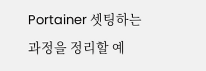Portainer 셋팅하는 과정을 정리할 예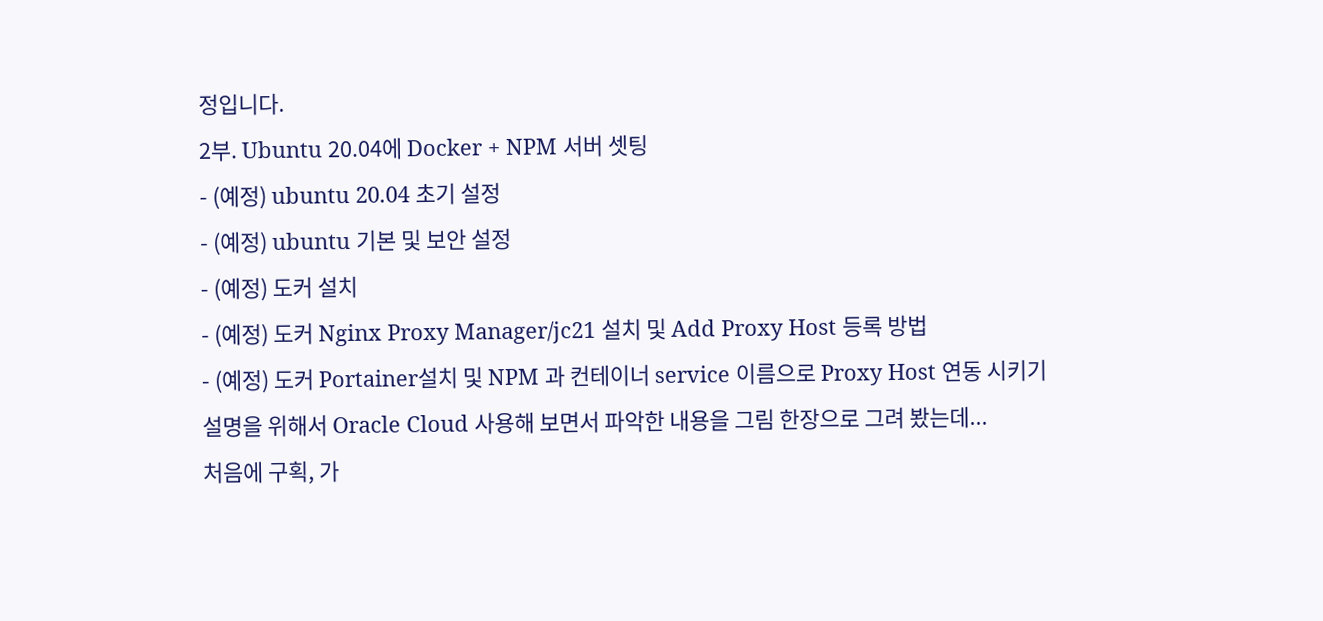정입니다.
2부. Ubuntu 20.04에 Docker + NPM 서버 셋팅
- (예정) ubuntu 20.04 초기 설정
- (예정) ubuntu 기본 및 보안 설정
- (예정) 도커 설치
- (예정) 도커 Nginx Proxy Manager/jc21 설치 및 Add Proxy Host 등록 방법
- (예정) 도커 Portainer설치 및 NPM 과 컨테이너 service 이름으로 Proxy Host 연동 시키기
설명을 위해서 Oracle Cloud 사용해 보면서 파악한 내용을 그림 한장으로 그려 봤는데...
처음에 구획, 가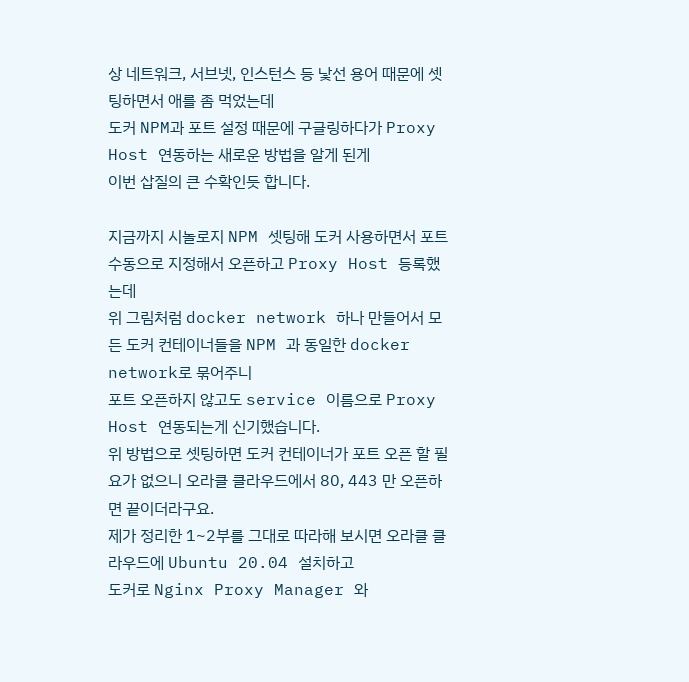상 네트워크, 서브넷, 인스턴스 등 낯선 용어 때문에 셋팅하면서 애를 좀 먹었는데
도커 NPM과 포트 설정 때문에 구글링하다가 Proxy Host 연동하는 새로운 방법을 알게 된게
이번 삽질의 큰 수확인듯 합니다.

지금까지 시놀로지 NPM 셋팅해 도커 사용하면서 포트 수동으로 지정해서 오픈하고 Proxy Host 등록했는데
위 그림처럼 docker network 하나 만들어서 모든 도커 컨테이너들을 NPM 과 동일한 docker network로 묶어주니
포트 오픈하지 않고도 service 이름으로 Proxy Host 연동되는게 신기했습니다.
위 방법으로 셋팅하면 도커 컨테이너가 포트 오픈 할 필요가 없으니 오라클 클라우드에서 80, 443 만 오픈하면 끝이더라구요.
제가 정리한 1~2부를 그대로 따라해 보시면 오라클 클라우드에 Ubuntu 20.04 설치하고
도커로 Nginx Proxy Manager 와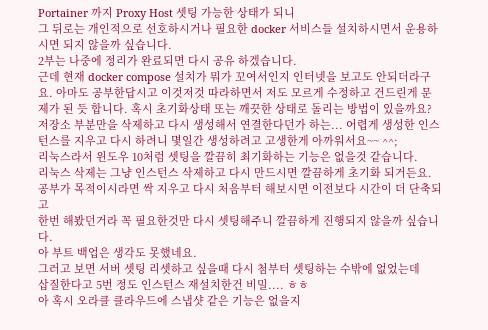Portainer 까지 Proxy Host 셋팅 가능한 상태가 되니
그 뒤로는 개인적으로 선호하시거나 필요한 docker 서비스들 설치하시면서 운용하시면 되지 않을까 싶습니다.
2부는 나중에 정리가 완료되면 다시 공유 하겠습니다.
근데 현재 docker compose 설치가 뭐가 꼬여서인지 인터넷을 보고도 안되더라구요. 아마도 공부한답시고 이것저것 따라하면서 저도 모르게 수정하고 건드린게 문제가 된 듯 합니다. 혹시 초기화상태 또는 깨끗한 상태로 돌리는 방법이 있을까요? 저장소 부분만을 삭제하고 다시 생성해서 연결한다던가 하는... 어렵게 생성한 인스턴스를 지우고 다시 하려니 몇일간 생성하려고 고생한게 아까워서요~~ ^^;
리눅스라서 윈도우 10처럼 셋팅을 깔끔히 최기화하는 기능은 없을것 같습니다.
리눅스 삭제는 그냥 인스턴스 삭제하고 다시 만드시면 깔끔하게 초기화 되거든요.
공부가 목적이시라면 싹 지우고 다시 처음부터 해보시면 이전보다 시간이 더 단축되고
한번 해봤던거라 꼭 필요한것만 다시 셋팅해주니 깔끔하게 진행되지 않을까 싶습니다.
아 부트 백업은 생각도 못했네요.
그러고 보면 서버 셋팅 리셋하고 싶을때 다시 첨부터 셋팅하는 수밖에 없었는데
삽질한다고 5번 정도 인스턴스 재설치한건 비밀.... ㅎㅎ
아 혹시 오라클 클라우드에 스냅샷 같은 기능은 없을지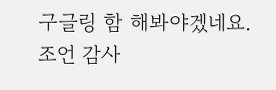구글링 함 해봐야겠네요.
조언 감사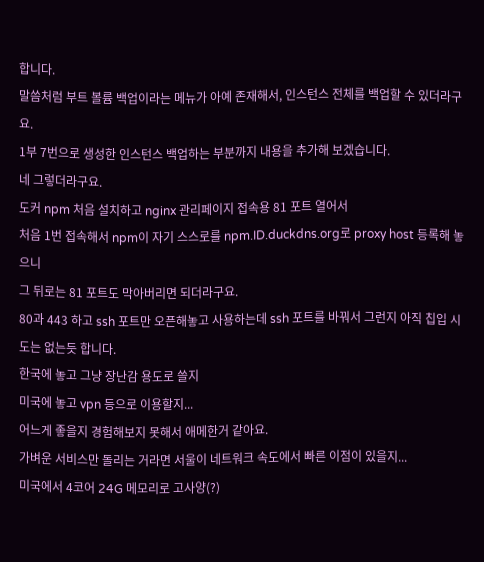합니다.
말씀처럼 부트 볼륨 백업이라는 메뉴가 아예 존재해서, 인스턴스 전체를 백업할 수 있더라구요.
1부 7번으로 생성한 인스턴스 백업하는 부분까지 내용을 추가해 보겠습니다.
네 그렇더라구요.
도커 npm 처음 설치하고 nginx 관리페이지 접속용 81 포트 열어서
처음 1번 접속해서 npm이 자기 스스로를 npm.ID.duckdns.org로 proxy host 등록해 놓으니
그 뒤로는 81 포트도 막아버리면 되더라구요.
80과 443 하고 ssh 포트만 오픈해놓고 사용하는데 ssh 포트를 바꿔서 그런지 아직 칩입 시도는 없는듯 합니다.
한국에 놓고 그냥 장난감 용도로 쓸지
미국에 놓고 vpn 등으로 이용할지...
어느게 좋을지 경험해보지 못해서 애메한거 같아요.
가벼운 서비스만 돌리는 거라면 서울이 네트워크 속도에서 빠른 이점이 있을지...
미국에서 4코어 24G 메모리로 고사양(?)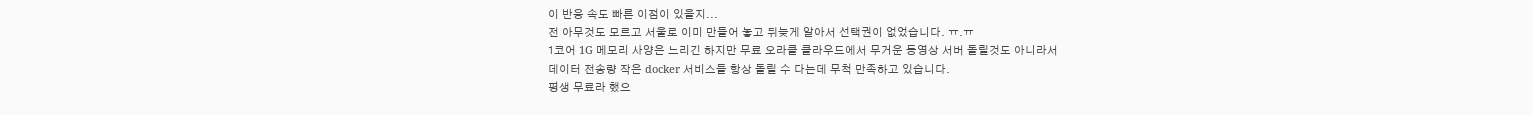이 반응 속도 빠른 이점이 있을지...
전 아무것도 모르고 서울로 이미 만들어 놓고 뒤늦게 알아서 선택권이 없었습니다. ㅠ.ㅠ
1코어 1G 메모리 사양은 느리긴 하지만 무료 오라클 클라우드에서 무거운 동영상 서버 돌릴것도 아니라서
데이터 전송량 작은 docker 서비스들 항상 돌릴 수 다는데 무척 만족하고 있습니다.
평생 무료라 했으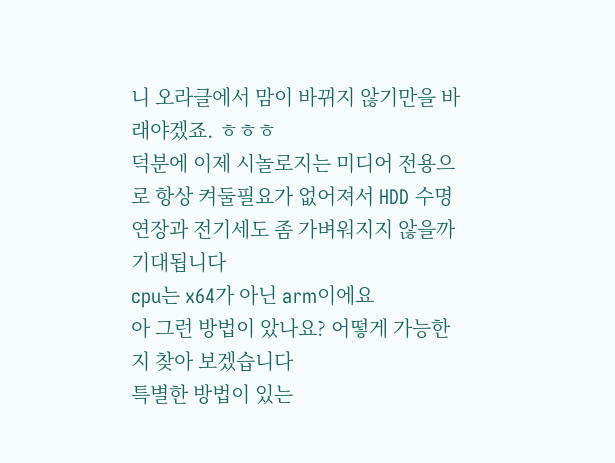니 오라클에서 맘이 바뀌지 않기만을 바래야겠죠. ㅎㅎㅎ
덕분에 이제 시놀로지는 미디어 전용으로 항상 켜둘필요가 없어져서 HDD 수명 연장과 전기세도 좀 가벼워지지 않을까 기대됩니다
cpu는 x64가 아닌 arm이에요
아 그런 방법이 았나요? 어떻게 가능한지 찾아 보겠습니다
특별한 방법이 있는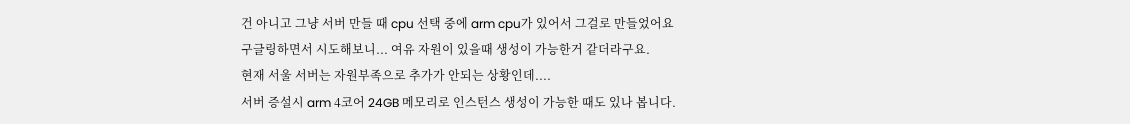건 아니고 그냥 서버 만들 때 cpu 선택 중에 arm cpu가 있어서 그걸로 만들었어요
구글링하면서 시도해보니... 여유 자원이 있을때 생성이 가능한거 같더라구요.
현재 서울 서버는 자원부족으로 추가가 안되는 상황인데....
서버 증설시 arm 4코어 24GB 메모리로 인스턴스 생성이 가능한 때도 있나 봅니다.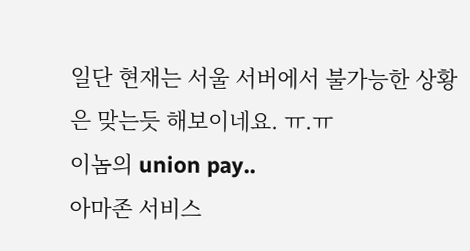일단 현재는 서울 서버에서 불가능한 상황은 맞는듯 해보이네요. ㅠ.ㅠ
이놈의 union pay..
아마존 서비스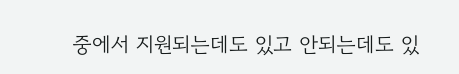중에서 지원되는데도 있고 안되는데도 있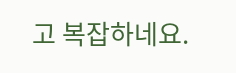고 복잡하네요.